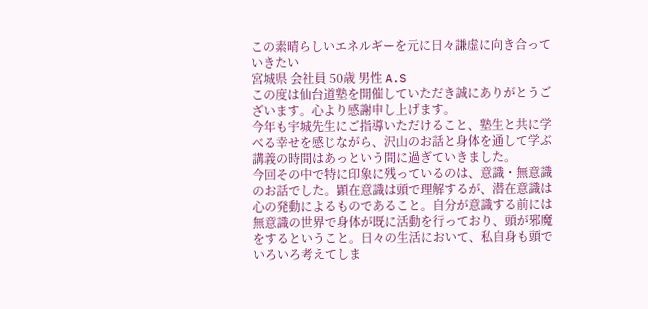この素晴らしいエネルギーを元に日々謙虚に向き合っていきたい
宮城県 会社員 50歳 男性 A.S
この度は仙台道塾を開催していただき誠にありがとうございます。心より感謝申し上げます。
今年も宇城先生にご指導いただけること、塾生と共に学べる幸せを感じながら、沢山のお話と身体を通して学ぶ講義の時間はあっという間に過ぎていきました。
今回その中で特に印象に残っているのは、意識・無意識のお話でした。顕在意識は頭で理解するが、潜在意識は心の発動によるものであること。自分が意識する前には無意識の世界で身体が既に活動を行っており、頭が邪魔をするということ。日々の生活において、私自身も頭でいろいろ考えてしま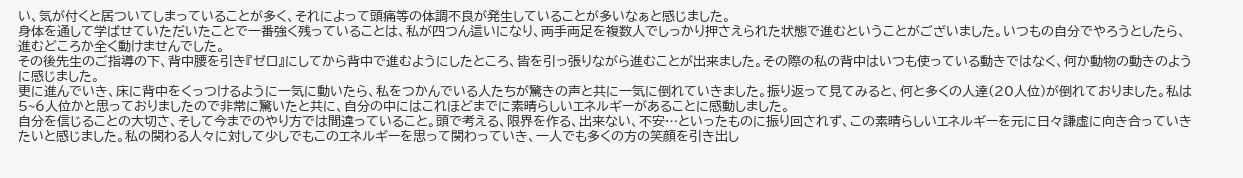い、気が付くと居ついてしまっていることが多く、それによって頭痛等の体調不良が発生していることが多いなぁと感じました。
身体を通して学ばせていただいたことで一番強く残っていることは、私が四つん這いになり、両手両足を複数人でしっかり押さえられた状態で進むということがございました。いつもの自分でやろうとしたら、進むどころか全く動けませんでした。
その後先生のご指導の下、背中腰を引き『ゼロ』にしてから背中で進むようにしたところ、皆を引っ張りながら進むことが出来ました。その際の私の背中はいつも使っている動きではなく、何か動物の動きのように感じました。
更に進んでいき、床に背中をくっつけるように一気に動いたら、私をつかんでいる人たちが驚きの声と共に一気に倒れていきました。振り返って見てみると、何と多くの人達(20人位)が倒れておりました。私は5~6人位かと思っておりましたので非常に驚いたと共に、自分の中にはこれほどまでに素晴らしいエネルギーがあることに感動しました。
自分を信じることの大切さ、そして今までのやり方では間違っていること。頭で考える、限界を作る、出来ない、不安…といったものに振り回されず、この素晴らしいエネルギーを元に日々謙虚に向き合っていきたいと感じました。私の関わる人々に対して少しでもこのエネルギーを思って関わっていき、一人でも多くの方の笑顔を引き出し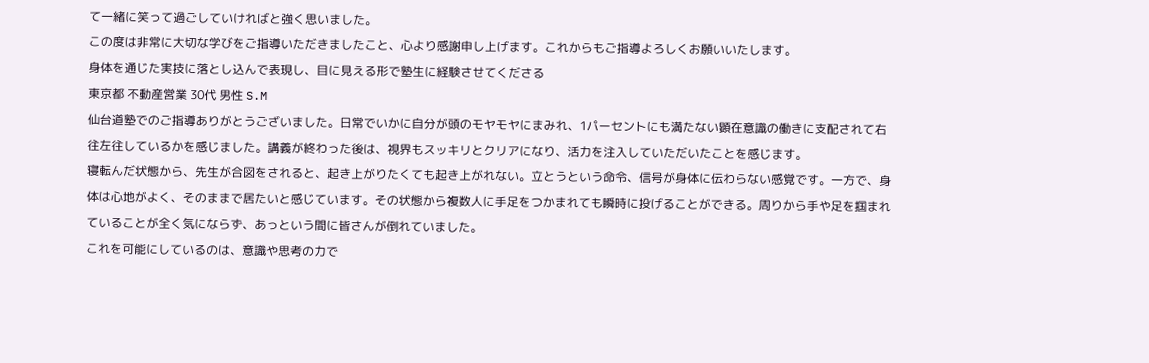て一緒に笑って過ごしていければと強く思いました。
この度は非常に大切な学びをご指導いただきましたこと、心より感謝申し上げます。これからもご指導よろしくお願いいたします。
身体を通じた実技に落とし込んで表現し、目に見える形で塾生に経験させてくださる
東京都 不動産営業 30代 男性 S.M
仙台道塾でのご指導ありがとうございました。日常でいかに自分が頭のモヤモヤにまみれ、1パーセントにも満たない顕在意識の働きに支配されて右往左往しているかを感じました。講義が終わった後は、視界もスッキリとクリアになり、活力を注入していただいたことを感じます。
寝転んだ状態から、先生が合図をされると、起き上がりたくても起き上がれない。立とうという命令、信号が身体に伝わらない感覚です。一方で、身体は心地がよく、そのままで居たいと感じています。その状態から複数人に手足をつかまれても瞬時に投げることができる。周りから手や足を掴まれていることが全く気にならず、あっという間に皆さんが倒れていました。
これを可能にしているのは、意識や思考の力で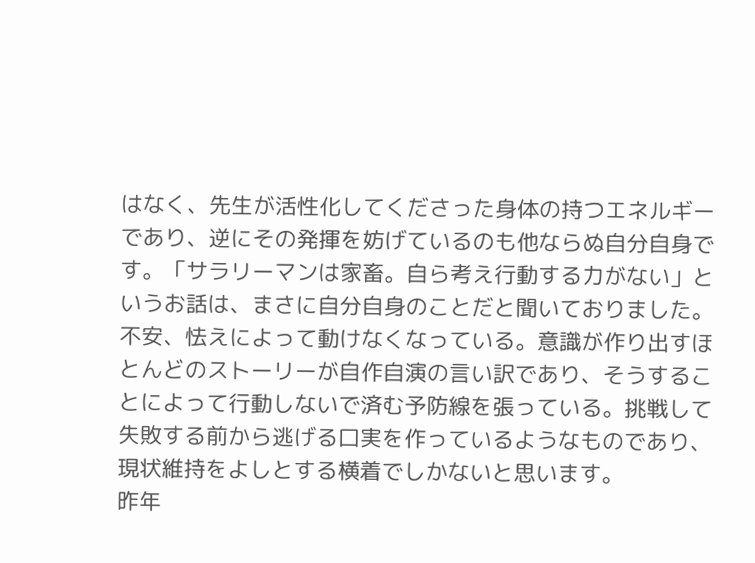はなく、先生が活性化してくださった身体の持つエネルギーであり、逆にその発揮を妨げているのも他ならぬ自分自身です。「サラリーマンは家畜。自ら考え行動する力がない」というお話は、まさに自分自身のことだと聞いておりました。不安、怯えによって動けなくなっている。意識が作り出すほとんどのストーリーが自作自演の言い訳であり、そうすることによって行動しないで済む予防線を張っている。挑戦して失敗する前から逃げる口実を作っているようなものであり、現状維持をよしとする横着でしかないと思います。
昨年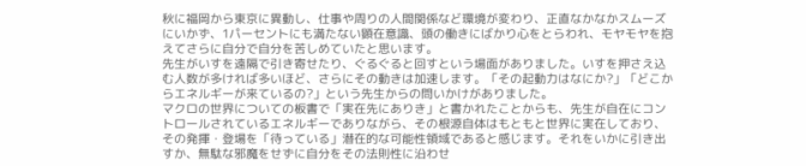秋に福岡から東京に異動し、仕事や周りの人間関係など環境が変わり、正直なかなかスムーズにいかず、1パーセントにも満たない顕在意識、頭の働きにばかり心をとらわれ、モヤモヤを抱えてさらに自分で自分を苦しめていたと思います。
先生がいすを遠隔で引き寄せたり、ぐるぐると回すという場面がありました。いすを押さえ込む人数が多ければ多いほど、さらにその動きは加速します。「その起動力はなにか?」「どこからエネルギーが来ているの?」という先生からの問いかけがありました。
マクロの世界についての板書で「実在先にありき」と書かれたことからも、先生が自在にコントロールされているエネルギーでありながら、その根源自体はもともと世界に実在しており、その発揮・登場を「待っている」潜在的な可能性領域であると感じます。それをいかに引き出すか、無駄な邪魔をせずに自分をその法則性に沿わせ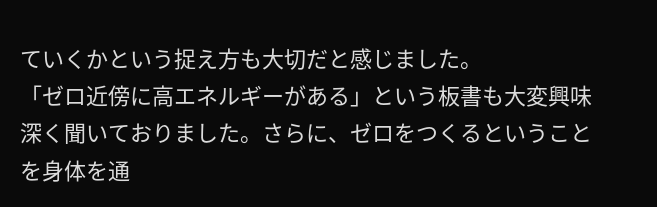ていくかという捉え方も大切だと感じました。
「ゼロ近傍に高エネルギーがある」という板書も大変興味深く聞いておりました。さらに、ゼロをつくるということを身体を通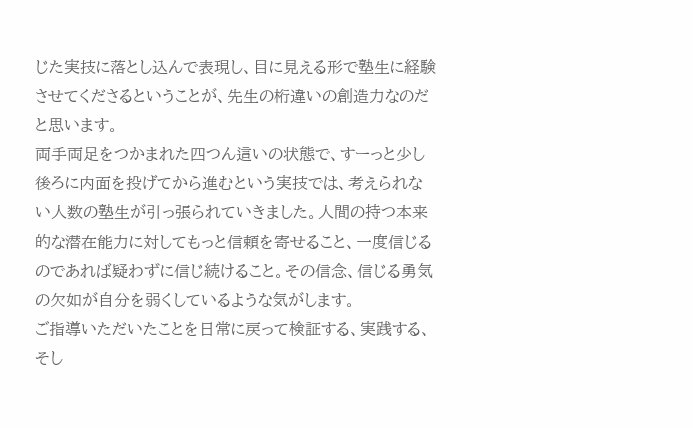じた実技に落とし込んで表現し、目に見える形で塾生に経験させてくださるということが、先生の桁違いの創造力なのだと思います。
両手両足をつかまれた四つん這いの状態で、すーっと少し後ろに内面を投げてから進むという実技では、考えられない人数の塾生が引っ張られていきました。人間の持つ本来的な潜在能力に対してもっと信頼を寄せること、一度信じるのであれば疑わずに信じ続けること。その信念、信じる勇気の欠如が自分を弱くしているような気がします。
ご指導いただいたことを日常に戻って検証する、実践する、そし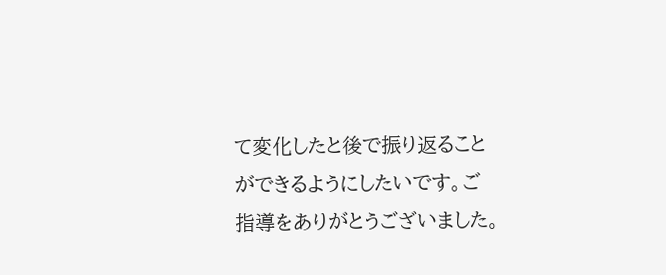て変化したと後で振り返ることができるようにしたいです。ご指導をありがとうございました。